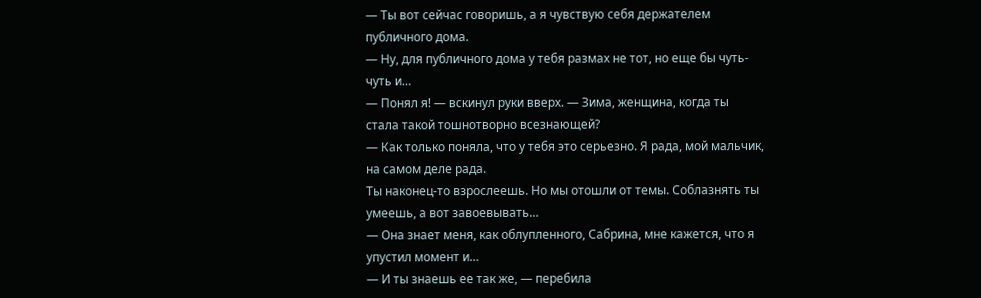— Ты вот сейчас говоришь, а я чувствую себя держателем публичного дома.
— Ну, для публичного дома у тебя размах не тот, но еще бы чуть-чуть и…
— Понял я! — вскинул руки вверх. — Зима, женщина, когда ты стала такой тошнотворно всезнающей?
— Как только поняла, что у тебя это серьезно. Я рада, мой мальчик, на самом деле рада.
Ты наконец-то взрослеешь. Но мы отошли от темы. Соблазнять ты умеешь, а вот завоевывать…
— Она знает меня, как облупленного, Сабрина, мне кажется, что я упустил момент и…
— И ты знаешь ее так же, — перебила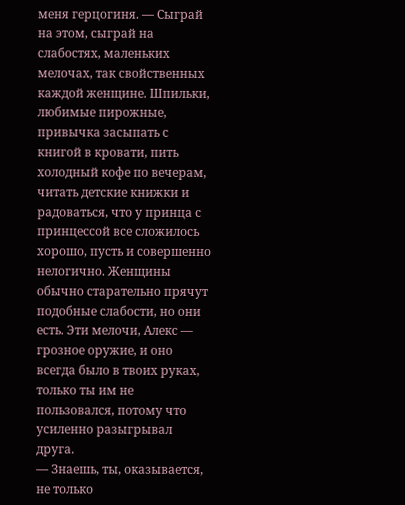меня герцогиня. — Сыграй на этом, сыграй на слабостях, маленьких мелочах, так свойственных каждой женщине. Шпильки, любимые пирожные, привычка засыпать с книгой в кровати, пить холодный кофе по вечерам, читать детские книжки и радоваться, что у принца с принцессой все сложилось хорошо, пусть и совершенно нелогично. Женщины обычно старательно прячут подобные слабости, но они есть. Эти мелочи, Алекс — грозное оружие, и оно всегда было в твоих руках, только ты им не пользовался, потому что усиленно разыгрывал друга.
— Знаешь, ты, оказывается, не только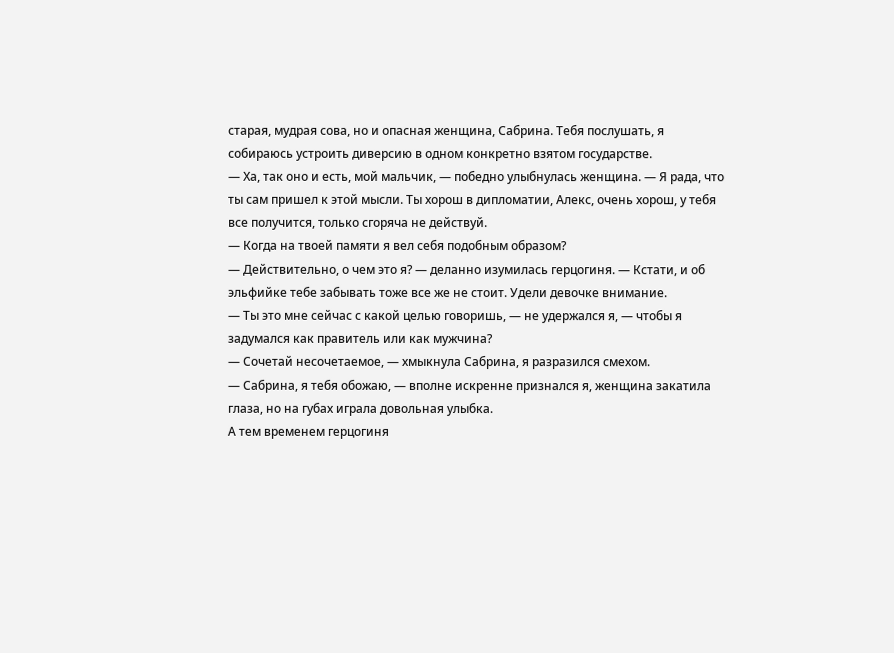старая, мудрая сова, но и опасная женщина, Сабрина. Тебя послушать, я собираюсь устроить диверсию в одном конкретно взятом государстве.
— Ха, так оно и есть, мой мальчик, — победно улыбнулась женщина. — Я рада, что ты сам пришел к этой мысли. Ты хорош в дипломатии, Алекс, очень хорош, у тебя все получится, только сгоряча не действуй.
— Когда на твоей памяти я вел себя подобным образом?
— Действительно, о чем это я? — деланно изумилась герцогиня. — Кстати, и об эльфийке тебе забывать тоже все же не стоит. Удели девочке внимание.
— Ты это мне сейчас с какой целью говоришь, — не удержался я, — чтобы я задумался как правитель или как мужчина?
— Сочетай несочетаемое, — хмыкнула Сабрина, я разразился смехом.
— Сабрина, я тебя обожаю, — вполне искренне признался я, женщина закатила глаза, но на губах играла довольная улыбка.
А тем временем герцогиня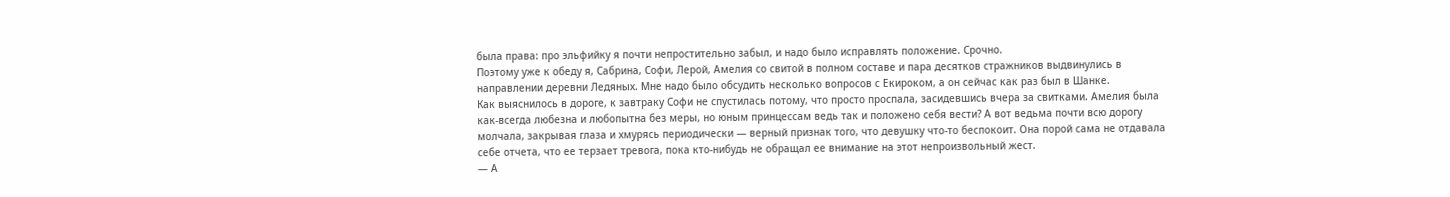была права: про эльфийку я почти непростительно забыл, и надо было исправлять положение. Срочно.
Поэтому уже к обеду я, Сабрина, Софи, Лерой, Амелия со свитой в полном составе и пара десятков стражников выдвинулись в направлении деревни Ледяных. Мне надо было обсудить несколько вопросов с Екироком, а он сейчас как раз был в Шанке.
Как выяснилось в дороге, к завтраку Софи не спустилась потому, что просто проспала, засидевшись вчера за свитками. Амелия была как-всегда любезна и любопытна без меры, но юным принцессам ведь так и положено себя вести? А вот ведьма почти всю дорогу молчала, закрывая глаза и хмурясь периодически — верный признак того, что девушку что-то беспокоит. Она порой сама не отдавала себе отчета, что ее терзает тревога, пока кто-нибудь не обращал ее внимание на этот непроизвольный жест.
— А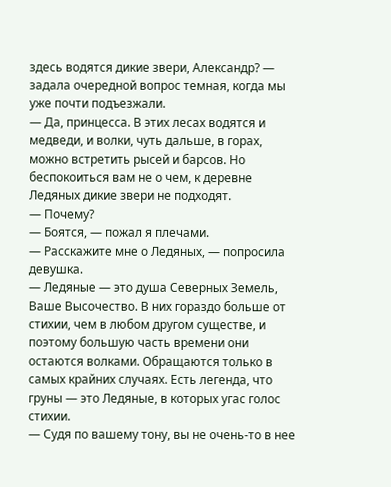здесь водятся дикие звери, Александр? — задала очередной вопрос темная, когда мы уже почти подъезжали.
— Да, принцесса. В этих лесах водятся и медведи, и волки, чуть дальше, в горах, можно встретить рысей и барсов. Но беспокоиться вам не о чем, к деревне Ледяных дикие звери не подходят.
— Почему?
— Боятся, — пожал я плечами.
— Расскажите мне о Ледяных, — попросила девушка.
— Ледяные — это душа Северных Земель, Ваше Высочество. В них гораздо больше от стихии, чем в любом другом существе, и поэтому большую часть времени они остаются волками. Обращаются только в самых крайних случаях. Есть легенда, что груны — это Ледяные, в которых угас голос стихии.
— Судя по вашему тону, вы не очень-то в нее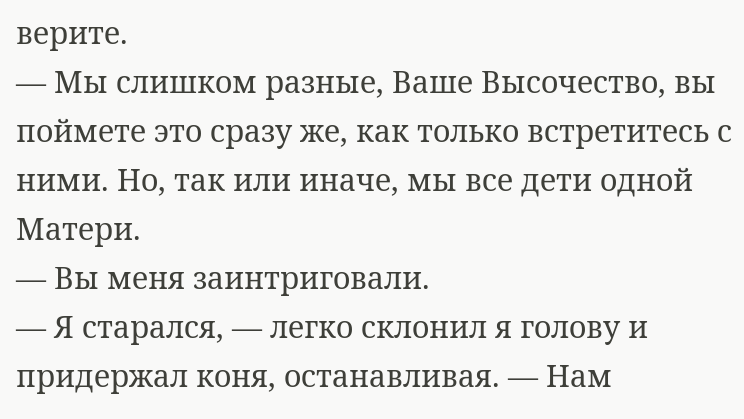верите.
— Мы слишком разные, Ваше Высочество, вы поймете это сразу же, как только встретитесь с ними. Но, так или иначе, мы все дети одной Матери.
— Вы меня заинтриговали.
— Я старался, — легко склонил я голову и придержал коня, останавливая. — Нам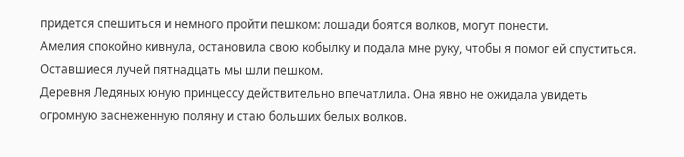придется спешиться и немного пройти пешком: лошади боятся волков, могут понести.
Амелия спокойно кивнула, остановила свою кобылку и подала мне руку, чтобы я помог ей спуститься. Оставшиеся лучей пятнадцать мы шли пешком.
Деревня Ледяных юную принцессу действительно впечатлила. Она явно не ожидала увидеть огромную заснеженную поляну и стаю больших белых волков.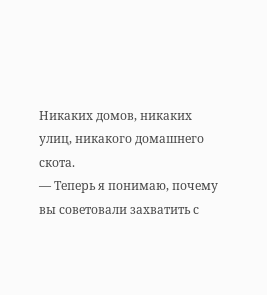Никаких домов, никаких улиц, никакого домашнего скота.
— Теперь я понимаю, почему вы советовали захватить с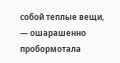собой теплые вещи, — ошарашенно пробормотала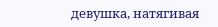девушка, натягивая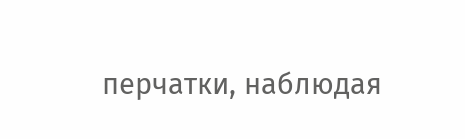перчатки, наблюдая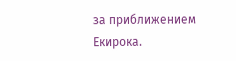за приближением Екирока.